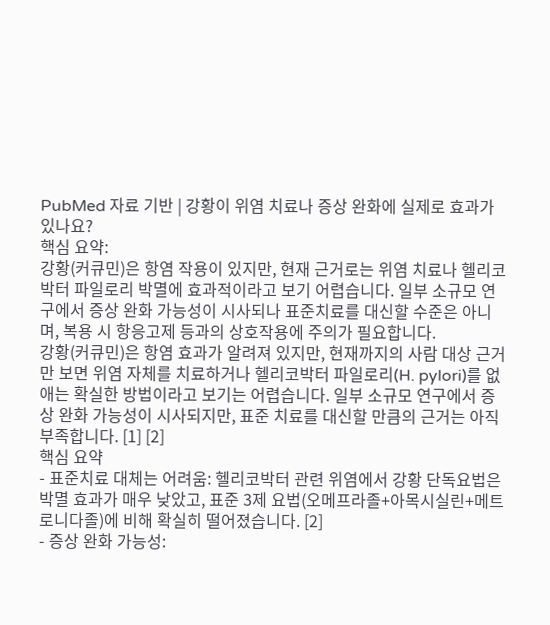PubMed 자료 기반 | 강황이 위염 치료나 증상 완화에 실제로 효과가 있나요?
핵심 요약:
강황(커큐민)은 항염 작용이 있지만, 현재 근거로는 위염 치료나 헬리코박터 파일로리 박멸에 효과적이라고 보기 어렵습니다. 일부 소규모 연구에서 증상 완화 가능성이 시사되나 표준치료를 대신할 수준은 아니며, 복용 시 항응고제 등과의 상호작용에 주의가 필요합니다.
강황(커큐민)은 항염 효과가 알려져 있지만, 현재까지의 사람 대상 근거만 보면 위염 자체를 치료하거나 헬리코박터 파일로리(H. pylori)를 없애는 확실한 방법이라고 보기는 어렵습니다. 일부 소규모 연구에서 증상 완화 가능성이 시사되지만, 표준 치료를 대신할 만큼의 근거는 아직 부족합니다. [1] [2]
핵심 요약
- 표준치료 대체는 어려움: 헬리코박터 관련 위염에서 강황 단독요법은 박멸 효과가 매우 낮았고, 표준 3제 요법(오메프라졸+아목시실린+메트로니다졸)에 비해 확실히 떨어졌습니다. [2]
- 증상 완화 가능성: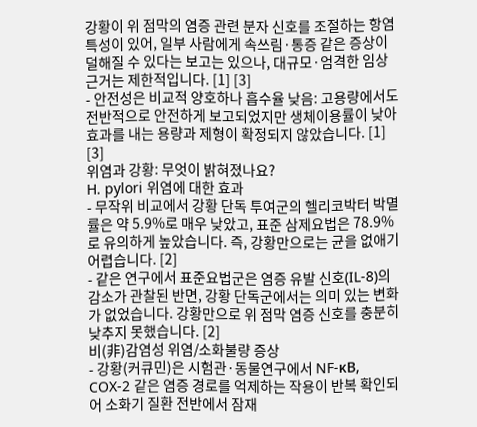강황이 위 점막의 염증 관련 분자 신호를 조절하는 항염 특성이 있어, 일부 사람에게 속쓰림·통증 같은 증상이 덜해질 수 있다는 보고는 있으나, 대규모·엄격한 임상 근거는 제한적입니다. [1] [3]
- 안전성은 비교적 양호하나 흡수율 낮음: 고용량에서도 전반적으로 안전하게 보고되었지만 생체이용률이 낮아 효과를 내는 용량과 제형이 확정되지 않았습니다. [1] [3]
위염과 강황: 무엇이 밝혀졌나요?
H. pylori 위염에 대한 효과
- 무작위 비교에서 강황 단독 투여군의 헬리코박터 박멸률은 약 5.9%로 매우 낮았고, 표준 삼제요법은 78.9%로 유의하게 높았습니다. 즉, 강황만으로는 균을 없애기 어렵습니다. [2]
- 같은 연구에서 표준요법군은 염증 유발 신호(IL‑8)의 감소가 관찰된 반면, 강황 단독군에서는 의미 있는 변화가 없었습니다. 강황만으로 위 점막 염증 신호를 충분히 낮추지 못했습니다. [2]
비(非)감염성 위염/소화불량 증상
- 강황(커큐민)은 시험관·동물연구에서 NF‑κB, COX‑2 같은 염증 경로를 억제하는 작용이 반복 확인되어 소화기 질환 전반에서 잠재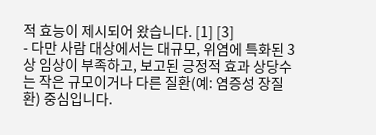적 효능이 제시되어 왔습니다. [1] [3]
- 다만 사람 대상에서는 대규모, 위염에 특화된 3상 임상이 부족하고, 보고된 긍정적 효과 상당수는 작은 규모이거나 다른 질환(예: 염증성 장질환) 중심입니다.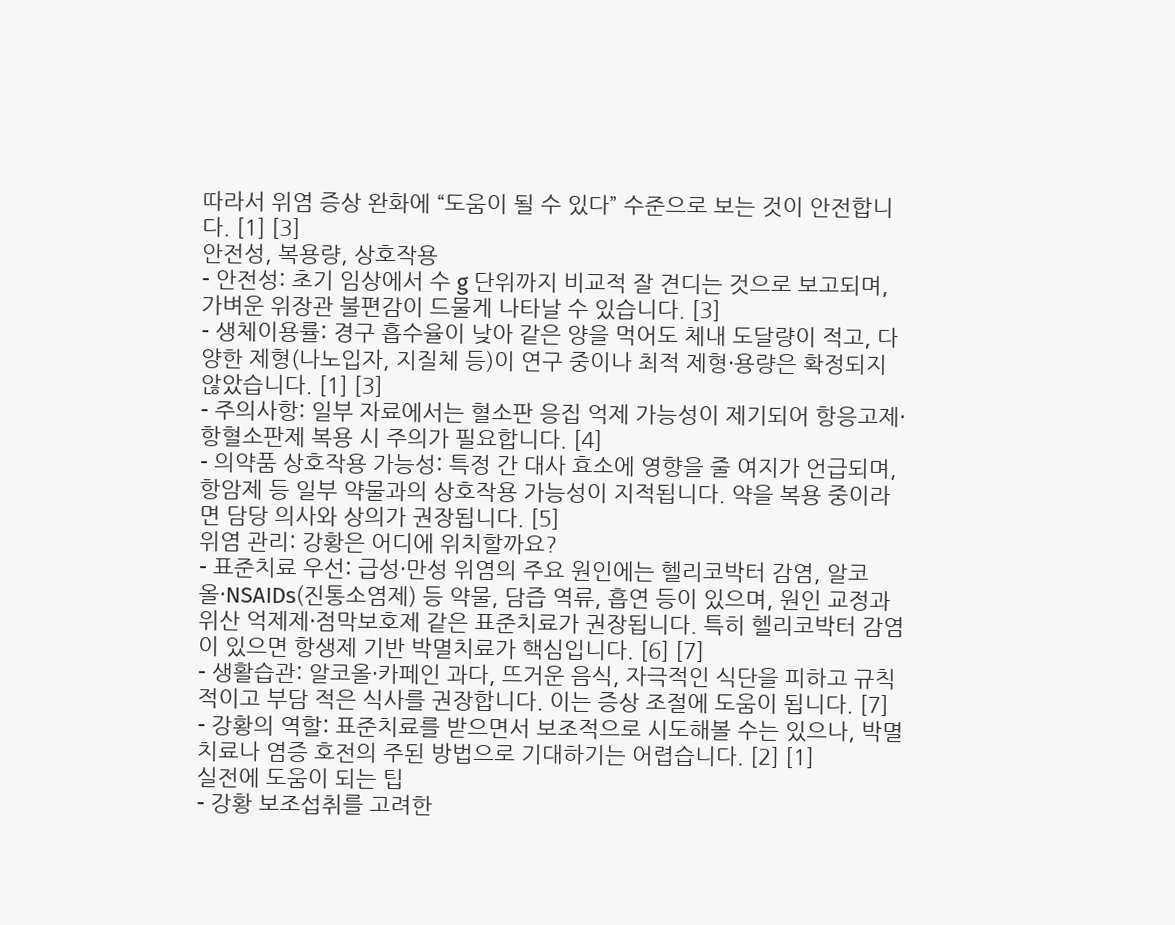따라서 위염 증상 완화에 “도움이 될 수 있다” 수준으로 보는 것이 안전합니다. [1] [3]
안전성, 복용량, 상호작용
- 안전성: 초기 임상에서 수 g 단위까지 비교적 잘 견디는 것으로 보고되며, 가벼운 위장관 불편감이 드물게 나타날 수 있습니다. [3]
- 생체이용률: 경구 흡수율이 낮아 같은 양을 먹어도 체내 도달량이 적고, 다양한 제형(나노입자, 지질체 등)이 연구 중이나 최적 제형·용량은 확정되지 않았습니다. [1] [3]
- 주의사항: 일부 자료에서는 혈소판 응집 억제 가능성이 제기되어 항응고제·항혈소판제 복용 시 주의가 필요합니다. [4]
- 의약품 상호작용 가능성: 특정 간 대사 효소에 영향을 줄 여지가 언급되며, 항암제 등 일부 약물과의 상호작용 가능성이 지적됩니다. 약을 복용 중이라면 담당 의사와 상의가 권장됩니다. [5]
위염 관리: 강황은 어디에 위치할까요?
- 표준치료 우선: 급성·만성 위염의 주요 원인에는 헬리코박터 감염, 알코올·NSAIDs(진통소염제) 등 약물, 담즙 역류, 흡연 등이 있으며, 원인 교정과 위산 억제제·점막보호제 같은 표준치료가 권장됩니다. 특히 헬리코박터 감염이 있으면 항생제 기반 박멸치료가 핵심입니다. [6] [7]
- 생활습관: 알코올·카페인 과다, 뜨거운 음식, 자극적인 식단을 피하고 규칙적이고 부담 적은 식사를 권장합니다. 이는 증상 조절에 도움이 됩니다. [7]
- 강황의 역할: 표준치료를 받으면서 보조적으로 시도해볼 수는 있으나, 박멸치료나 염증 호전의 주된 방법으로 기대하기는 어렵습니다. [2] [1]
실전에 도움이 되는 팁
- 강황 보조섭취를 고려한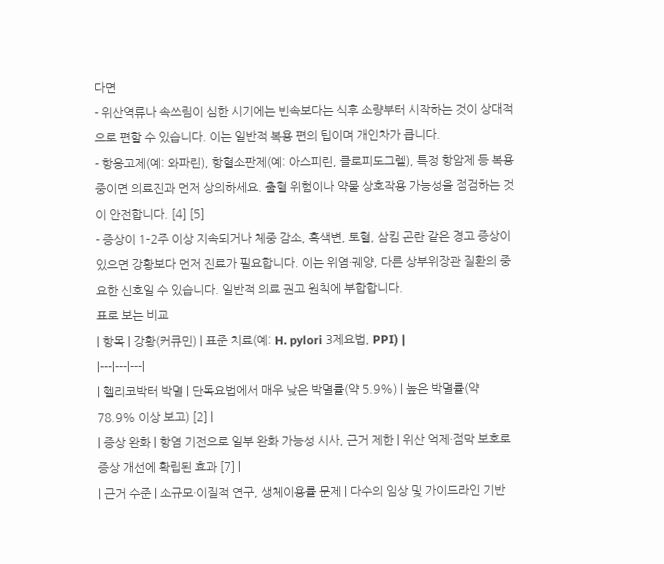다면
- 위산역류나 속쓰림이 심한 시기에는 빈속보다는 식후 소량부터 시작하는 것이 상대적으로 편할 수 있습니다. 이는 일반적 복용 편의 팁이며 개인차가 큽니다.
- 항응고제(예: 와파린), 항혈소판제(예: 아스피린, 클로피도그렐), 특정 항암제 등 복용 중이면 의료진과 먼저 상의하세요. 출혈 위험이나 약물 상호작용 가능성을 점검하는 것이 안전합니다. [4] [5]
- 증상이 1–2주 이상 지속되거나 체중 감소, 흑색변, 토혈, 삼킴 곤란 같은 경고 증상이 있으면 강황보다 먼저 진료가 필요합니다. 이는 위염·궤양, 다른 상부위장관 질환의 중요한 신호일 수 있습니다. 일반적 의료 권고 원칙에 부합합니다.
표로 보는 비교
| 항목 | 강황(커큐민) | 표준 치료(예: H. pylori 3제요법, PPI) |
|---|---|---|
| 헬리코박터 박멸 | 단독요법에서 매우 낮은 박멸률(약 5.9%) | 높은 박멸률(약 78.9% 이상 보고) [2] |
| 증상 완화 | 항염 기전으로 일부 완화 가능성 시사, 근거 제한 | 위산 억제·점막 보호로 증상 개선에 확립된 효과 [7] |
| 근거 수준 | 소규모·이질적 연구, 생체이용률 문제 | 다수의 임상 및 가이드라인 기반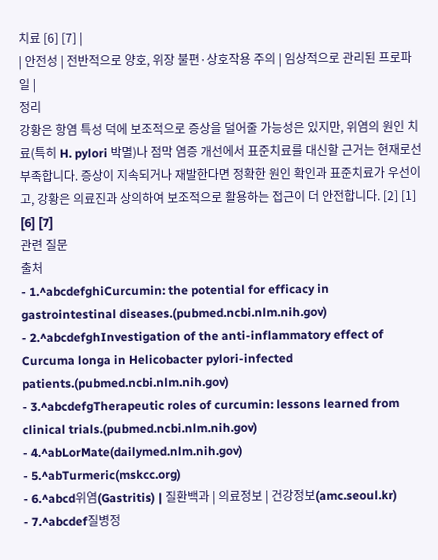치료 [6] [7] |
| 안전성 | 전반적으로 양호, 위장 불편·상호작용 주의 | 임상적으로 관리된 프로파일 |
정리
강황은 항염 특성 덕에 보조적으로 증상을 덜어줄 가능성은 있지만, 위염의 원인 치료(특히 H. pylori 박멸)나 점막 염증 개선에서 표준치료를 대신할 근거는 현재로선 부족합니다. 증상이 지속되거나 재발한다면 정확한 원인 확인과 표준치료가 우선이고, 강황은 의료진과 상의하여 보조적으로 활용하는 접근이 더 안전합니다. [2] [1] [6] [7]
관련 질문
출처
- 1.^abcdefghiCurcumin: the potential for efficacy in gastrointestinal diseases.(pubmed.ncbi.nlm.nih.gov)
- 2.^abcdefghInvestigation of the anti-inflammatory effect of Curcuma longa in Helicobacter pylori-infected patients.(pubmed.ncbi.nlm.nih.gov)
- 3.^abcdefgTherapeutic roles of curcumin: lessons learned from clinical trials.(pubmed.ncbi.nlm.nih.gov)
- 4.^abLorMate(dailymed.nlm.nih.gov)
- 5.^abTurmeric(mskcc.org)
- 6.^abcd위염(Gastritis) | 질환백과 | 의료정보 | 건강정보(amc.seoul.kr)
- 7.^abcdef질병정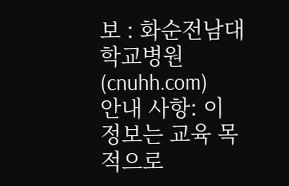보 : 화순전남대학교병원(cnuhh.com)
안내 사항: 이 정보는 교육 목적으로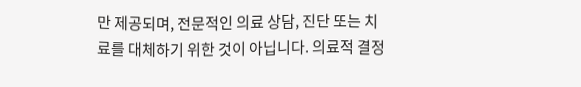만 제공되며, 전문적인 의료 상담, 진단 또는 치료를 대체하기 위한 것이 아닙니다. 의료적 결정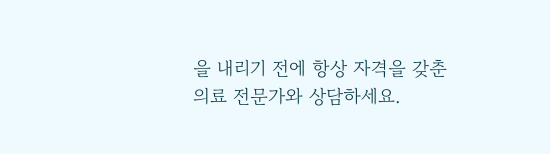을 내리기 전에 항상 자격을 갖춘 의료 전문가와 상담하세요.